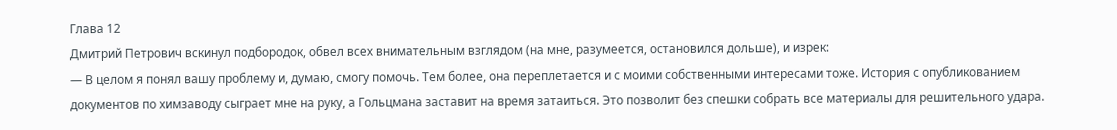Глава 12
Дмитрий Петрович вскинул подбородок, обвел всех внимательным взглядом (на мне, разумеется, остановился дольше), и изрек:
— В целом я понял вашу проблему и, думаю, смогу помочь. Тем более, она переплетается и с моими собственными интересами тоже. История с опубликованием документов по химзаводу сыграет мне на руку, а Гольцмана заставит на время затаиться. Это позволит без спешки собрать все материалы для решительного удара.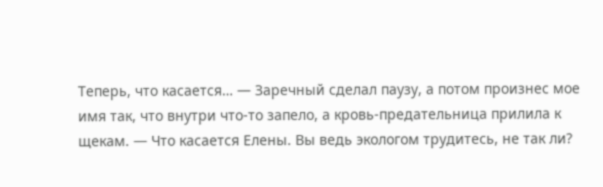Теперь, что касается… — Заречный сделал паузу, а потом произнес мое имя так, что внутри что-то запело, а кровь-предательница прилила к щекам. — Что касается Елены. Вы ведь экологом трудитесь, не так ли?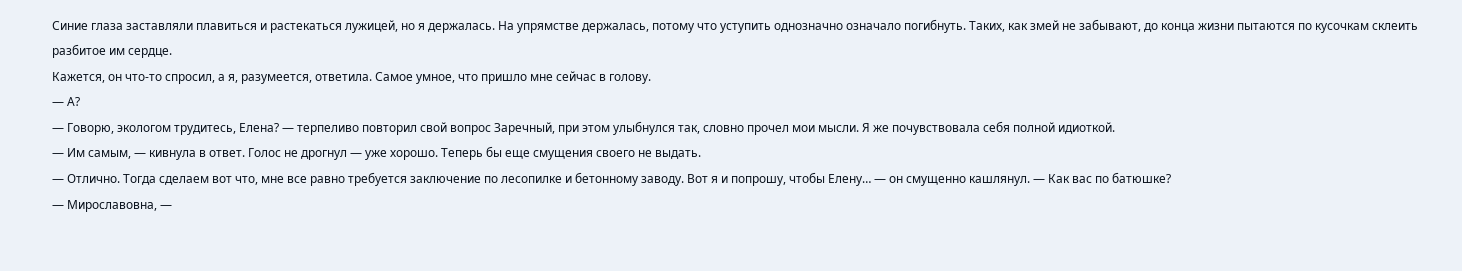Синие глаза заставляли плавиться и растекаться лужицей, но я держалась. На упрямстве держалась, потому что уступить однозначно означало погибнуть. Таких, как змей не забывают, до конца жизни пытаются по кусочкам склеить разбитое им сердце.
Кажется, он что-то спросил, а я, разумеется, ответила. Самое умное, что пришло мне сейчас в голову.
— А?
— Говорю, экологом трудитесь, Елена? — терпеливо повторил свой вопрос Заречный, при этом улыбнулся так, словно прочел мои мысли. Я же почувствовала себя полной идиоткой.
— Им самым, — кивнула в ответ. Голос не дрогнул — уже хорошо. Теперь бы еще смущения своего не выдать.
— Отлично. Тогда сделаем вот что, мне все равно требуется заключение по лесопилке и бетонному заводу. Вот я и попрошу, чтобы Елену… — он смущенно кашлянул. — Как вас по батюшке?
— Мирославовна, —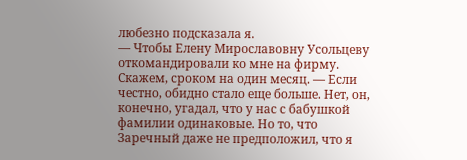любезно подсказала я.
— Чтобы Елену Мирославовну Усольцеву откомандировали ко мне на фирму. Скажем, сроком на один месяц. — Если честно, обидно стало еще больше. Нет, он, конечно, угадал, что у нас с бабушкой фамилии одинаковые. Но то, что Заречный даже не предположил, что я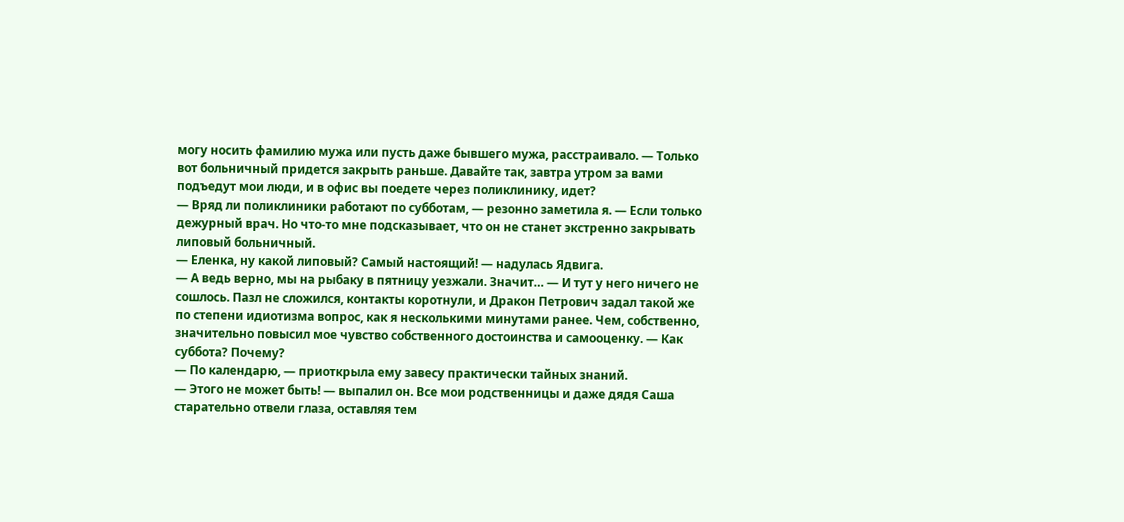могу носить фамилию мужа или пусть даже бывшего мужа, расстраивало. — Только вот больничный придется закрыть раньше. Давайте так, завтра утром за вами подъедут мои люди, и в офис вы поедете через поликлинику, идет?
— Вряд ли поликлиники работают по субботам, — резонно заметила я. — Если только дежурный врач. Но что-то мне подсказывает, что он не станет экстренно закрывать липовый больничный.
— Еленка, ну какой липовый? Самый настоящий! — надулась Ядвига.
— А ведь верно, мы на рыбаку в пятницу уезжали. Значит… — И тут у него ничего не сошлось. Пазл не сложился, контакты коротнули, и Дракон Петрович задал такой же по степени идиотизма вопрос, как я несколькими минутами ранее. Чем, собственно, значительно повысил мое чувство собственного достоинства и самооценку. — Как суббота? Почему?
— По календарю, — приоткрыла ему завесу практически тайных знаний.
— Этого не может быть! — выпалил он. Все мои родственницы и даже дядя Саша старательно отвели глаза, оставляя тем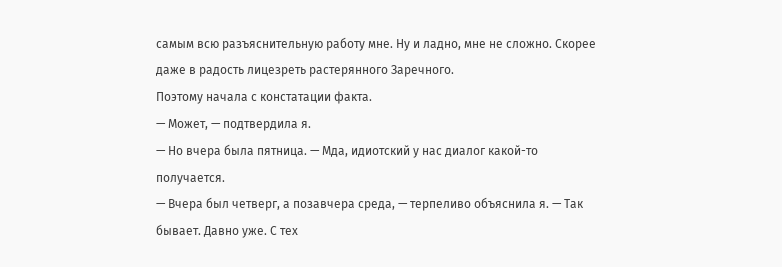самым всю разъяснительную работу мне. Ну и ладно, мне не сложно. Скорее даже в радость лицезреть растерянного Заречного.
Поэтому начала с констатации факта.
— Может, — подтвердила я.
— Но вчера была пятница. — Мда, идиотский у нас диалог какой-то получается.
— Вчера был четверг, а позавчера среда, — терпеливо объяснила я. — Так бывает. Давно уже. С тех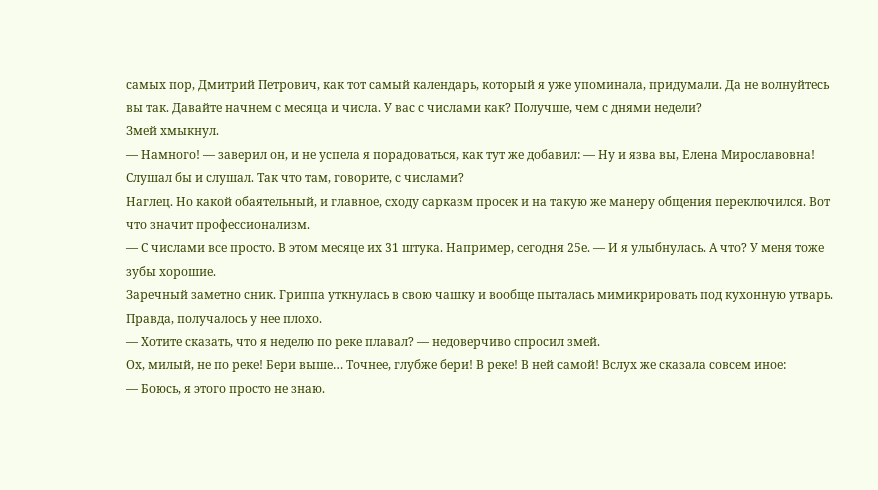самых пор, Дмитрий Петрович, как тот самый календарь, который я уже упоминала, придумали. Да не волнуйтесь вы так. Давайте начнем с месяца и числа. У вас с числами как? Получше, чем с днями недели?
Змей хмыкнул.
— Намного! — заверил он, и не успела я порадоваться, как тут же добавил: — Ну и язва вы, Елена Мирославовна! Слушал бы и слушал. Так что там, говорите, с числами?
Наглец. Но какой обаятельный, и главное, сходу сарказм просек и на такую же манеру общения переключился. Вот что значит профессионализм.
— С числами все просто. В этом месяце их 31 штука. Например, сегодня 25е. — И я улыбнулась. А что? У меня тоже зубы хорошие.
Заречный заметно сник. Гриппа уткнулась в свою чашку и вообще пыталась мимикрировать под кухонную утварь. Правда, получалось у нее плохо.
— Хотите сказать, что я неделю по реке плавал? — недоверчиво спросил змей.
Ох, милый, не по реке! Бери выше… Точнее, глубже бери! В реке! В ней самой! Вслух же сказала совсем иное:
— Боюсь, я этого просто не знаю.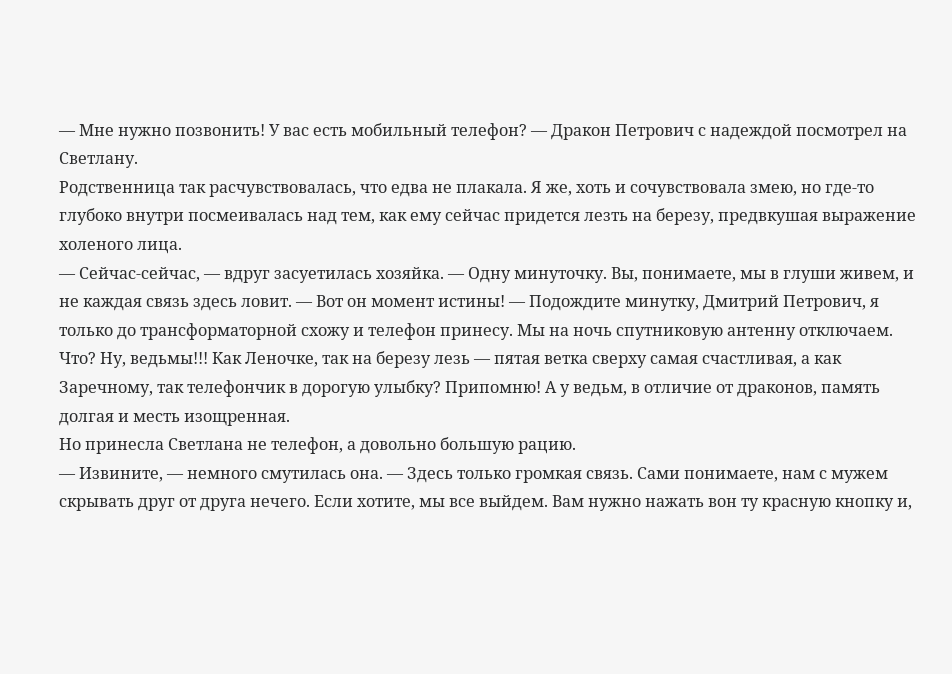— Мне нужно позвонить! У вас есть мобильный телефон? — Дракон Петрович с надеждой посмотрел на Светлану.
Родственница так расчувствовалась, что едва не плакала. Я же, хоть и сочувствовала змею, но где-то глубоко внутри посмеивалась над тем, как ему сейчас придется лезть на березу, предвкушая выражение холеного лица.
— Сейчас-сейчас, — вдруг засуетилась хозяйка. — Одну минуточку. Вы, понимаете, мы в глуши живем, и не каждая связь здесь ловит. — Вот он момент истины! — Подождите минутку, Дмитрий Петрович, я только до трансформаторной схожу и телефон принесу. Мы на ночь спутниковую антенну отключаем.
Что? Ну, ведьмы!!! Как Леночке, так на березу лезь — пятая ветка сверху самая счастливая, а как Заречному, так телефончик в дорогую улыбку? Припомню! А у ведьм, в отличие от драконов, память долгая и месть изощренная.
Но принесла Светлана не телефон, а довольно большую рацию.
— Извините, — немного смутилась она. — Здесь только громкая связь. Сами понимаете, нам с мужем скрывать друг от друга нечего. Если хотите, мы все выйдем. Вам нужно нажать вон ту красную кнопку и,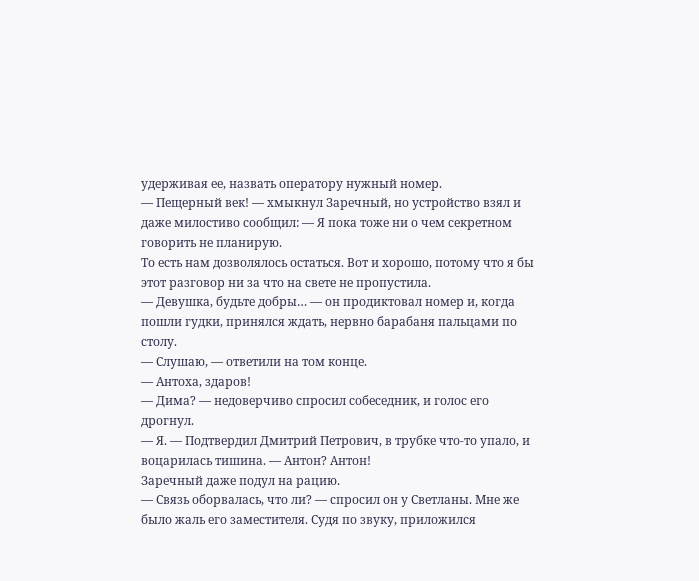удерживая ее, назвать оператору нужный номер.
— Пещерный век! — хмыкнул Заречный, но устройство взял и даже милостиво сообщил: — Я пока тоже ни о чем секретном говорить не планирую.
То есть нам дозволялось остаться. Вот и хорошо, потому что я бы этот разговор ни за что на свете не пропустила.
— Девушка, будьте добры… — он продиктовал номер и, когда пошли гудки, принялся ждать, нервно барабаня пальцами по столу.
— Слушаю, — ответили на том конце.
— Антоха, здаров!
— Дима? — недоверчиво спросил собеседник, и голос его дрогнул.
— Я. — Подтвердил Дмитрий Петрович, в трубке что-то упало, и воцарилась тишина. — Антон? Антон!
Заречный даже подул на рацию.
— Связь оборвалась, что ли? — спросил он у Светланы. Мне же было жаль его заместителя. Судя по звуку, приложился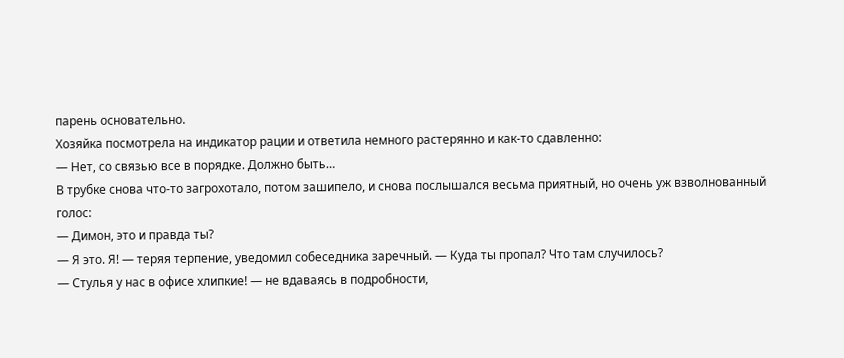парень основательно.
Хозяйка посмотрела на индикатор рации и ответила немного растерянно и как-то сдавленно:
— Нет, со связью все в порядке. Должно быть…
В трубке снова что-то загрохотало, потом зашипело, и снова послышался весьма приятный, но очень уж взволнованный голос:
— Димон, это и правда ты?
— Я это. Я! — теряя терпение, уведомил собеседника заречный. — Куда ты пропал? Что там случилось?
— Стулья у нас в офисе хлипкие! — не вдаваясь в подробности,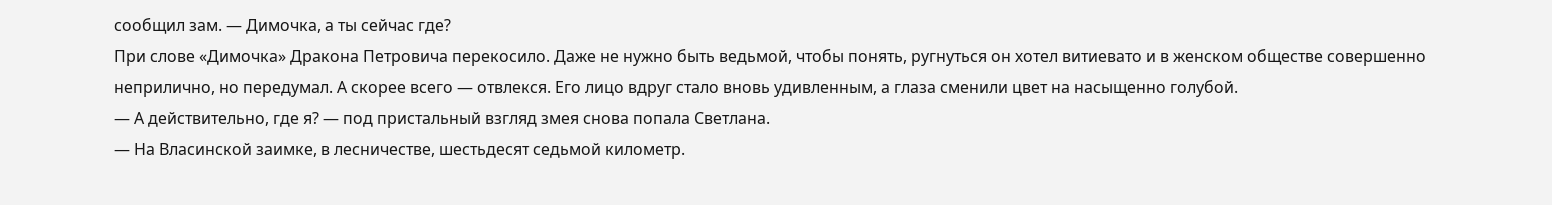сообщил зам. — Димочка, а ты сейчас где?
При слове «Димочка» Дракона Петровича перекосило. Даже не нужно быть ведьмой, чтобы понять, ругнуться он хотел витиевато и в женском обществе совершенно неприлично, но передумал. А скорее всего — отвлекся. Его лицо вдруг стало вновь удивленным, а глаза сменили цвет на насыщенно голубой.
— А действительно, где я? — под пристальный взгляд змея снова попала Светлана.
— На Власинской заимке, в лесничестве, шестьдесят седьмой километр.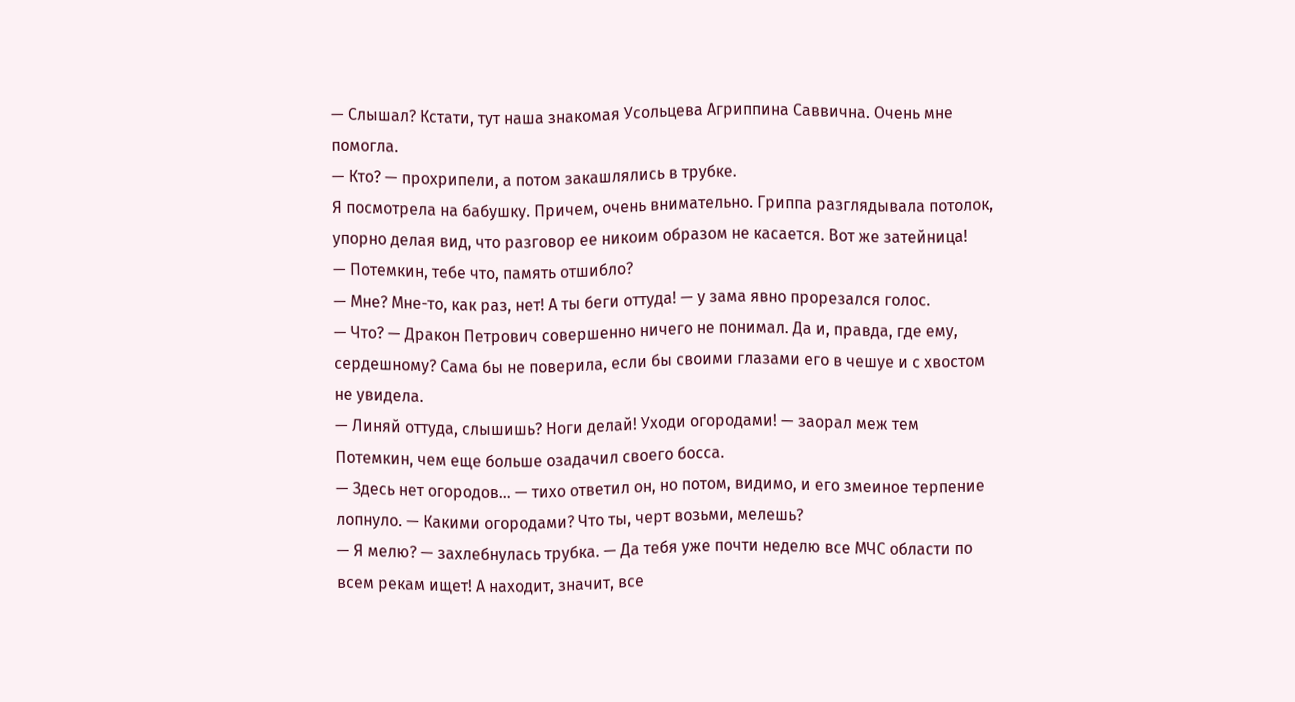— Слышал? Кстати, тут наша знакомая Усольцева Агриппина Саввична. Очень мне помогла.
— Кто? — прохрипели, а потом закашлялись в трубке.
Я посмотрела на бабушку. Причем, очень внимательно. Гриппа разглядывала потолок, упорно делая вид, что разговор ее никоим образом не касается. Вот же затейница!
— Потемкин, тебе что, память отшибло?
— Мне? Мне-то, как раз, нет! А ты беги оттуда! — у зама явно прорезался голос.
— Что? — Дракон Петрович совершенно ничего не понимал. Да и, правда, где ему, сердешному? Сама бы не поверила, если бы своими глазами его в чешуе и с хвостом не увидела.
— Линяй оттуда, слышишь? Ноги делай! Уходи огородами! — заорал меж тем Потемкин, чем еще больше озадачил своего босса.
— Здесь нет огородов… — тихо ответил он, но потом, видимо, и его змеиное терпение лопнуло. — Какими огородами? Что ты, черт возьми, мелешь?
— Я мелю? — захлебнулась трубка. — Да тебя уже почти неделю все МЧС области по всем рекам ищет! А находит, значит, все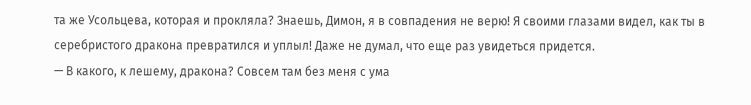та же Усольцева, которая и прокляла? Знаешь, Димон, я в совпадения не верю! Я своими глазами видел, как ты в серебристого дракона превратился и уплыл! Даже не думал, что еще раз увидеться придется.
— В какого, к лешему, дракона? Совсем там без меня с ума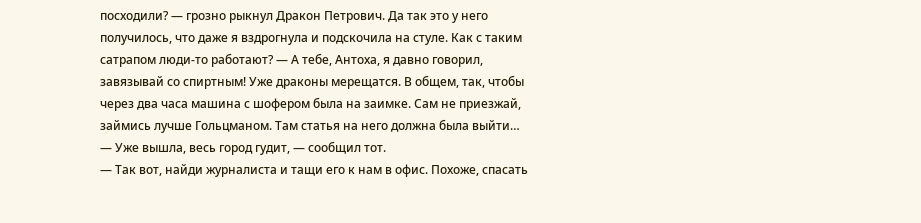посходили? — грозно рыкнул Дракон Петрович. Да так это у него получилось, что даже я вздрогнула и подскочила на стуле. Как с таким сатрапом люди-то работают? — А тебе, Антоха, я давно говорил, завязывай со спиртным! Уже драконы мерещатся. В общем, так, чтобы через два часа машина с шофером была на заимке. Сам не приезжай, займись лучше Гольцманом. Там статья на него должна была выйти…
— Уже вышла, весь город гудит, — сообщил тот.
— Так вот, найди журналиста и тащи его к нам в офис. Похоже, спасать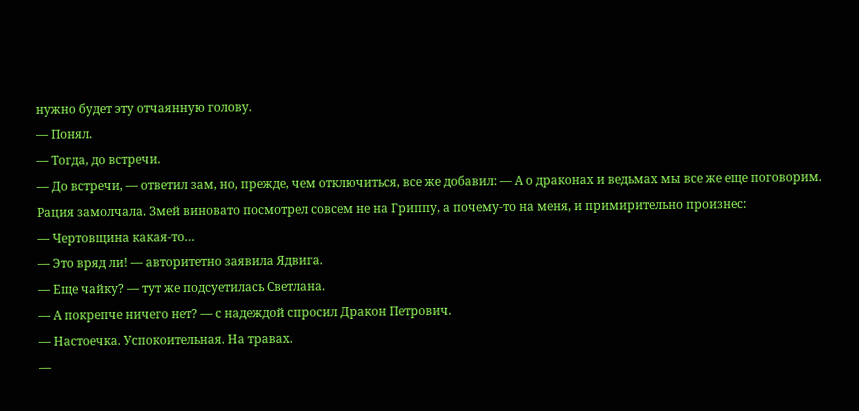нужно будет эту отчаянную голову.
— Понял.
— Тогда, до встречи.
— До встречи, — ответил зам, но, прежде, чем отключиться, все же добавил: — А о драконах и ведьмах мы все же еще поговорим.
Рация замолчала. Змей виновато посмотрел совсем не на Гриппу, а почему-то на меня, и примирительно произнес:
— Чертовщина какая-то…
— Это вряд ли! — авторитетно заявила Ядвига.
— Еще чайку? — тут же подсуетилась Светлана.
— А покрепче ничего нет? — с надеждой спросил Дракон Петрович.
— Настоечка. Успокоительная. На травах.
—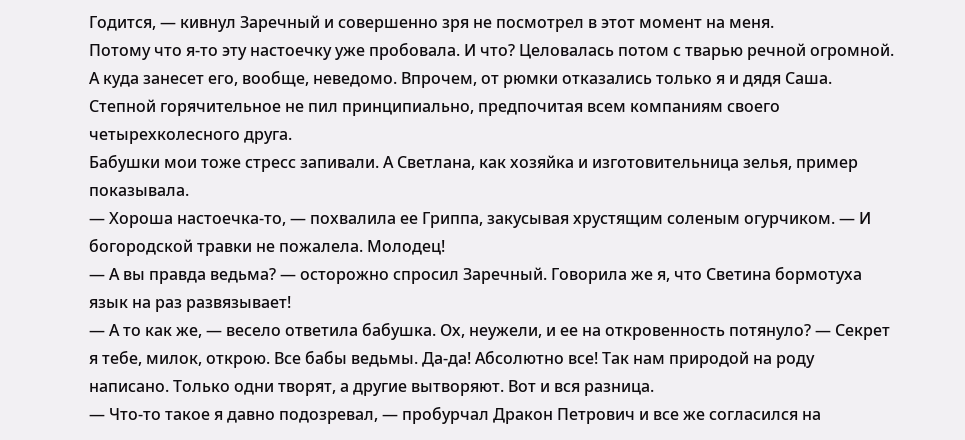Годится, — кивнул Заречный и совершенно зря не посмотрел в этот момент на меня.
Потому что я-то эту настоечку уже пробовала. И что? Целовалась потом с тварью речной огромной. А куда занесет его, вообще, неведомо. Впрочем, от рюмки отказались только я и дядя Саша. Степной горячительное не пил принципиально, предпочитая всем компаниям своего четырехколесного друга.
Бабушки мои тоже стресс запивали. А Светлана, как хозяйка и изготовительница зелья, пример показывала.
— Хороша настоечка-то, — похвалила ее Гриппа, закусывая хрустящим соленым огурчиком. — И богородской травки не пожалела. Молодец!
— А вы правда ведьма? — осторожно спросил Заречный. Говорила же я, что Светина бормотуха язык на раз развязывает!
— А то как же, — весело ответила бабушка. Ох, неужели, и ее на откровенность потянуло? — Секрет я тебе, милок, открою. Все бабы ведьмы. Да-да! Абсолютно все! Так нам природой на роду написано. Только одни творят, а другие вытворяют. Вот и вся разница.
— Что-то такое я давно подозревал, — пробурчал Дракон Петрович и все же согласился на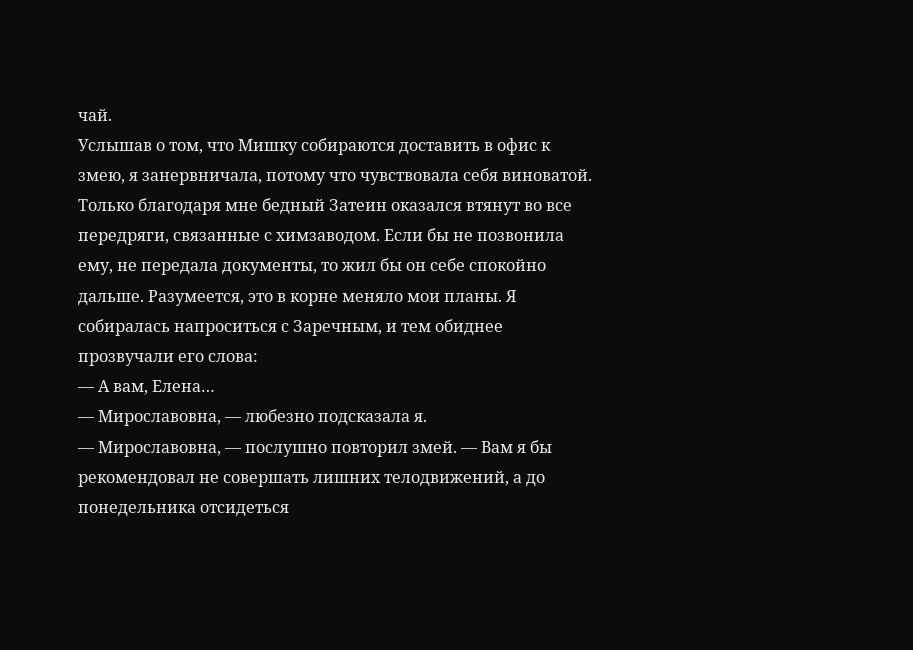чай.
Услышав о том, что Мишку собираются доставить в офис к змею, я занервничала, потому что чувствовала себя виноватой. Только благодаря мне бедный Затеин оказался втянут во все передряги, связанные с химзаводом. Если бы не позвонила ему, не передала документы, то жил бы он себе спокойно дальше. Разумеется, это в корне меняло мои планы. Я собиралась напроситься с Заречным, и тем обиднее прозвучали его слова:
— А вам, Елена…
— Мирославовна, — любезно подсказала я.
— Мирославовна, — послушно повторил змей. — Вам я бы рекомендовал не совершать лишних телодвижений, а до понедельника отсидеться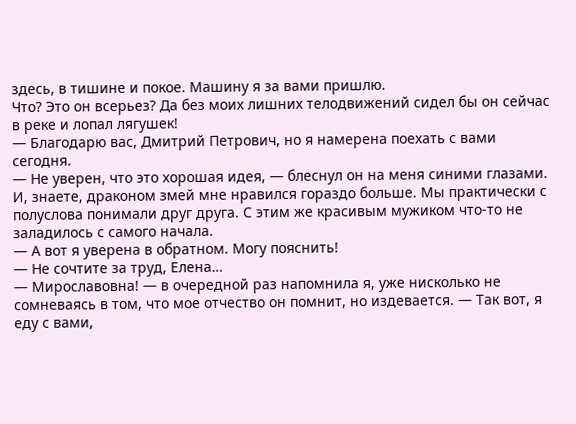здесь, в тишине и покое. Машину я за вами пришлю.
Что? Это он всерьез? Да без моих лишних телодвижений сидел бы он сейчас в реке и лопал лягушек!
— Благодарю вас, Дмитрий Петрович, но я намерена поехать с вами сегодня.
— Не уверен, что это хорошая идея, — блеснул он на меня синими глазами. И, знаете, драконом змей мне нравился гораздо больше. Мы практически с полуслова понимали друг друга. С этим же красивым мужиком что-то не заладилось с самого начала.
— А вот я уверена в обратном. Могу пояснить!
— Не сочтите за труд, Елена…
— Мирославовна! — в очередной раз напомнила я, уже нисколько не сомневаясь в том, что мое отчество он помнит, но издевается. — Так вот, я еду с вами,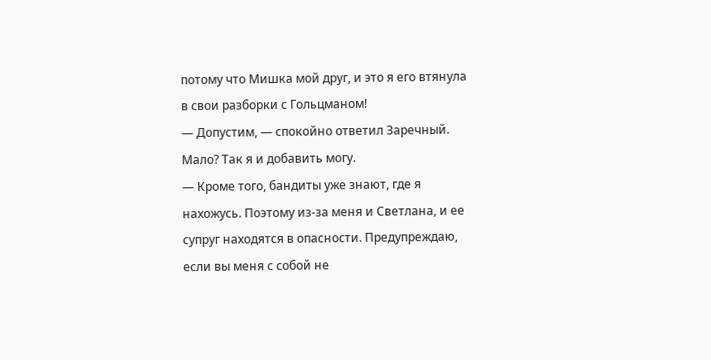потому что Мишка мой друг, и это я его втянула в свои разборки с Гольцманом!
— Допустим, — спокойно ответил Заречный.
Мало? Так я и добавить могу.
— Кроме того, бандиты уже знают, где я нахожусь. Поэтому из-за меня и Светлана, и ее супруг находятся в опасности. Предупреждаю, если вы меня с собой не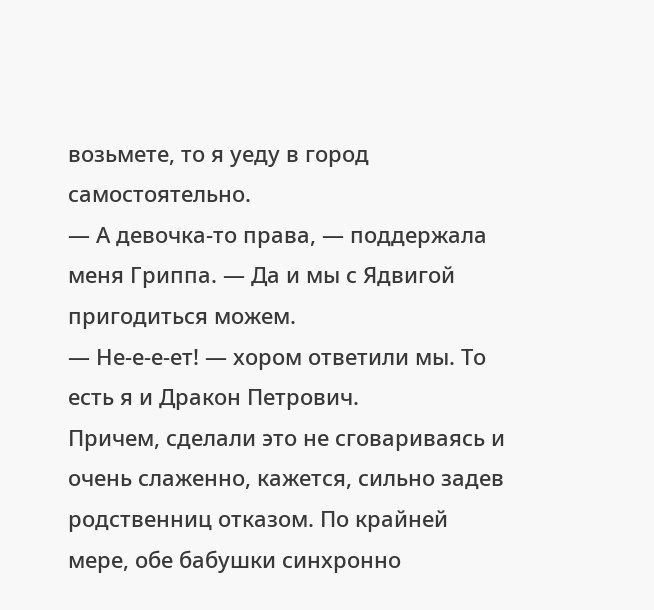возьмете, то я уеду в город самостоятельно.
— А девочка-то права, — поддержала меня Гриппа. — Да и мы с Ядвигой пригодиться можем.
— Не-е-е-ет! — хором ответили мы. То есть я и Дракон Петрович.
Причем, сделали это не сговариваясь и очень слаженно, кажется, сильно задев родственниц отказом. По крайней мере, обе бабушки синхронно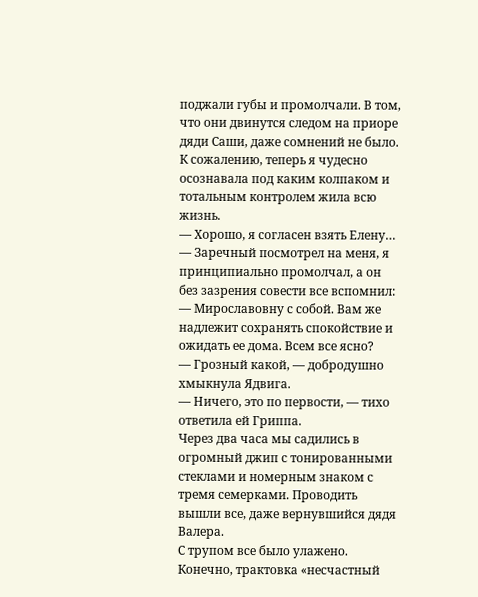поджали губы и промолчали. В том, что они двинутся следом на приоре дяди Саши, даже сомнений не было. К сожалению, теперь я чудесно осознавала под каким колпаком и тотальным контролем жила всю жизнь.
— Хорошо, я согласен взять Елену… — Заречный посмотрел на меня, я принципиально промолчал, а он без зазрения совести все вспомнил: — Мирославовну с собой. Вам же надлежит сохранять спокойствие и ожидать ее дома. Всем все ясно?
— Грозный какой, — добродушно хмыкнула Ядвига.
— Ничего, это по первости, — тихо ответила ей Гриппа.
Через два часа мы садились в огромный джип с тонированными стеклами и номерным знаком с тремя семерками. Проводить вышли все, даже вернувшийся дядя Валера.
С трупом все было улажено. Конечно, трактовка «несчастный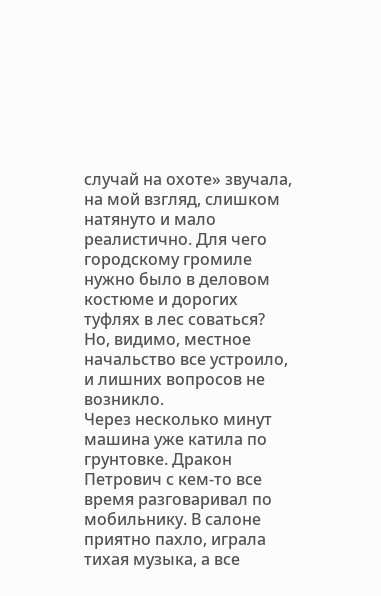случай на охоте» звучала, на мой взгляд, слишком натянуто и мало реалистично. Для чего городскому громиле нужно было в деловом костюме и дорогих туфлях в лес соваться? Но, видимо, местное начальство все устроило, и лишних вопросов не возникло.
Через несколько минут машина уже катила по грунтовке. Дракон Петрович с кем-то все время разговаривал по мобильнику. В салоне приятно пахло, играла тихая музыка, а все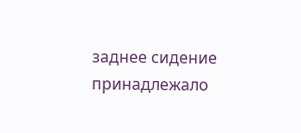заднее сидение принадлежало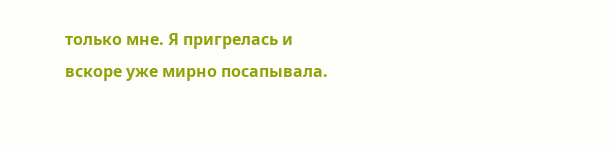только мне. Я пригрелась и вскоре уже мирно посапывала.